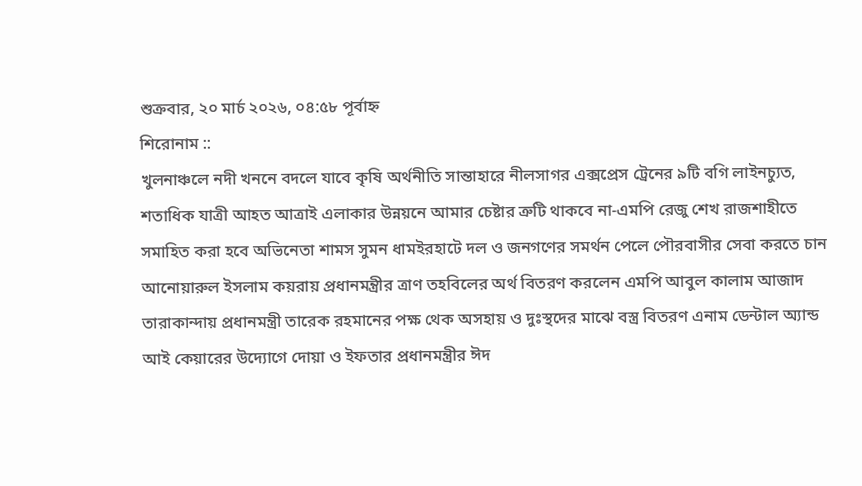শুক্রবার, ২০ মার্চ ২০২৬, ০৪:৫৮ পূর্বাহ্ন
শিরোনাম ::
খুলনাঞ্চলে নদী খননে বদলে যাবে কৃষি অর্থনীতি সান্তাহারে নীলসাগর এক্সপ্রেস ট্রেনের ৯টি বগি লাইনচ্যুত, শতাধিক যাত্রী আহত আত্রাই এলাকার উন্নয়নে আমার চেষ্টার ত্রুটি থাকবে না-এমপি রেজু শেখ রাজশাহীতে সমাহিত করা হবে অভিনেতা শামস সুমন ধামইরহাটে দল ও জনগণের সমর্থন পেলে পৌরবাসীর সেবা করতে চান আনোয়ারুল ইসলাম কয়রায় প্রধানমন্ত্রীর ত্রাণ তহবিলের অর্থ বিতরণ করলেন এমপি আবুল কালাম আজাদ তারাকান্দায় প্রধানমন্ত্রী তারেক রহমানের পক্ষ থেক অসহায় ও দুঃস্থদের মাঝে বস্ত্র বিতরণ এনাম ডেন্টাল অ্যান্ড আই কেয়ারের উদ্যোগে দোয়া ও ইফতার প্রধানমন্ত্রীর ঈদ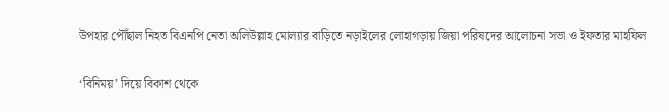উপহার পৌঁছাল নিহত বিএনপি নেতা অলিউল্লাহ মোল্যার বাড়িতে নড়াইলের লোহাগড়ায় জিয়া পরিষদের আলোচনা সভা ও ইফতার মাহফিল

‘বিনিময়’ দিয়ে বিকাশ থেকে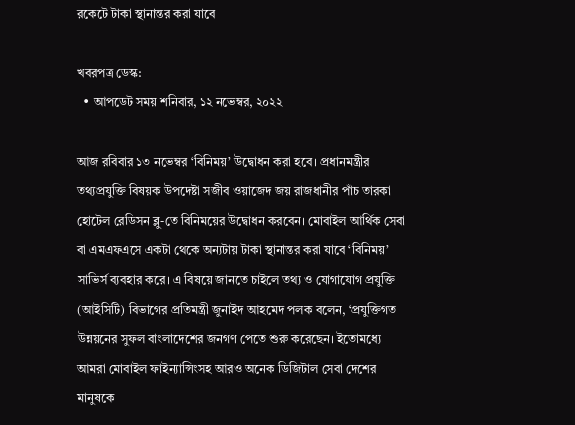রকেটে টাকা স্থানান্তর করা যাবে

খবরপত্র ডেস্ক:
  • আপডেট সময় শনিবার, ১২ নভেম্বর, ২০২২

আজ রবিবার ১৩ নভেম্বর ‘বিনিময়’ উদ্বোধন করা হবে। প্রধানমন্ত্রীর তথ্যপ্রযুক্তি বিষয়ক উপদেষ্টা সজীব ওয়াজেদ জয় রাজধানীর পাঁচ তারকা হোটেল রেডিসন ব্লু-তে বিনিময়ের উদ্বোধন করবেন। মোবাইল আর্থিক সেবা বা এমএফএসে একটা থেকে অন্যটায় টাকা স্থানান্তর করা যাবে ‘বিনিময়’ সাভির্স ব্যবহার করে। এ বিষয়ে জানতে চাইলে তথ্য ও যোগাযোগ প্রযুক্তি (আইসিটি) বিভাগের প্রতিমন্ত্রী জুনাইদ আহমেদ পলক বলেন, ‘প্রযুক্তিগত উন্নয়নের সুফল বাংলাদেশের জনগণ পেতে শুরু করেছেন। ইতোমধ্যে আমরা মোবাইল ফাইন্যান্সিংসহ আরও অনেক ডিজিটাল সেবা দেশের মানুষকে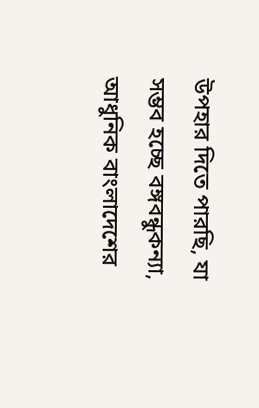উপহার দিতে পারছি, যা সম্ভব হচ্ছে বঙ্গবন্ধুকন্যা, আধুনিক বাংলাদেশের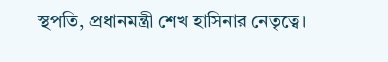স্থপতি, প্রধানমন্ত্রী শেখ হাসিনার নেতৃত্বে।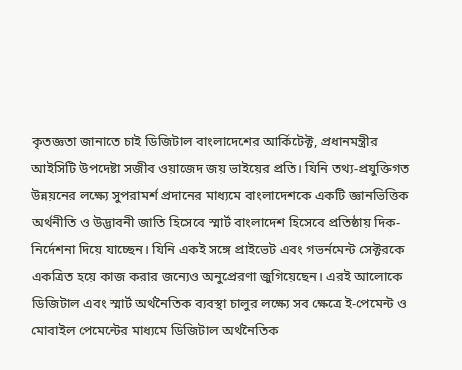কৃতজ্ঞতা জানাতে চাই ডিজিটাল বাংলাদেশের আর্কিটেক্ট, প্রধানমন্ত্রীর আইসিটি উপদেষ্টা সজীব ওয়াজেদ জয় ভাইয়ের প্রতি। যিনি তথ্য-প্রযুক্তিগত উন্নয়নের লক্ষ্যে সুপরামর্শ প্রদানের মাধ্যমে বাংলাদেশকে একটি জ্ঞানভিত্তিক অর্থনীতি ও উদ্ভাবনী জাতি হিসেবে স্মার্ট বাংলাদেশ হিসেবে প্রতিষ্ঠায় দিক-নির্দেশনা দিয়ে যাচ্ছেন। যিনি একই সঙ্গে প্রাইভেট এবং গভর্নমেন্ট সেক্টরকে একত্রিত হয়ে কাজ করার জন্যেও অনুপ্রেরণা জুগিয়েছেন। এরই আলোকে ডিজিটাল এবং স্মার্ট অর্থনৈতিক ব্যবস্থা চালুর লক্ষ্যে সব ক্ষেত্রে ই-পেমেন্ট ও মোবাইল পেমেন্টের মাধ্যমে ডিজিটাল অর্থনৈতিক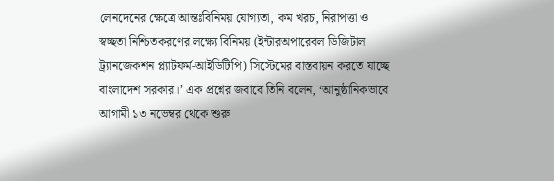লেনদেনের ক্ষেত্রে আন্তঃবিনিময় যোগ্যতা, কম খরচ, নিরাপত্তা ও স্বচ্ছতা নিশ্চিতকরণের লক্ষ্যে বিনিময় (ইন্টারঅপারেবল ডিজিটাল ট্র্যানজেকশন প্ল্যাটফর্ম-আইডিটিপি) সিস্টেমের বাস্তবায়ন করতে যাচ্ছে বাংলাদেশ সরকার।’ এক প্রশ্নের জবাবে তিনি বলেন, ‘আনুষ্ঠানিকভাবে আগামী ১৩ নভেম্বর থেকে শুরু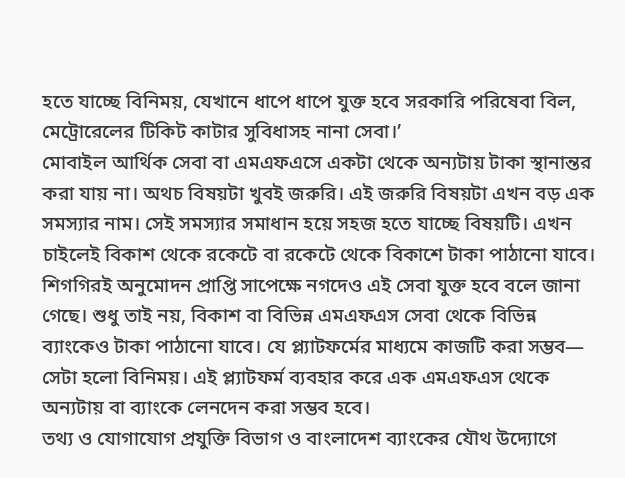হতে যাচ্ছে বিনিময়, যেখানে ধাপে ধাপে যুক্ত হবে সরকারি পরিষেবা বিল, মেট্রোরেলের টিকিট কাটার সুবিধাসহ নানা সেবা।’
মোবাইল আর্থিক সেবা বা এমএফএসে একটা থেকে অন্যটায় টাকা স্থানান্তর করা যায় না। অথচ বিষয়টা খুবই জরুরি। এই জরুরি বিষয়টা এখন বড় এক সমস্যার নাম। সেই সমস্যার সমাধান হয়ে সহজ হতে যাচ্ছে বিষয়টি। এখন চাইলেই বিকাশ থেকে রকেটে বা রকেটে থেকে বিকাশে টাকা পাঠানো যাবে। শিগগিরই অনুমোদন প্রাপ্তি সাপেক্ষে নগদেও এই সেবা যুক্ত হবে বলে জানা গেছে। শুধু তাই নয়, বিকাশ বা বিভিন্ন এমএফএস সেবা থেকে বিভিন্ন ব্যাংকেও টাকা পাঠানো যাবে। যে প্ল্যাটফর্মের মাধ্যমে কাজটি করা সম্ভব— সেটা হলো বিনিময়। এই প্ল্যাটফর্ম ব্যবহার করে এক এমএফএস থেকে অন্যটায় বা ব্যাংকে লেনদেন করা সম্ভব হবে।
তথ্য ও যোগাযোগ প্রযুক্তি বিভাগ ও বাংলাদেশ ব্যাংকের যৌথ উদ্যোগে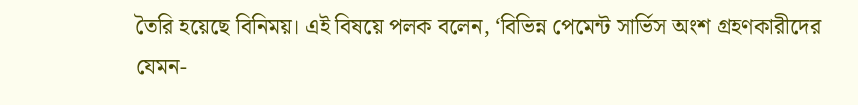তৈরি হয়েছে বিনিময়। এই বিষয়ে পলক বলেন, ‘বিভিন্ন পেমেন্ট সার্ভিস অংশ গ্রহণকারীদের যেমন-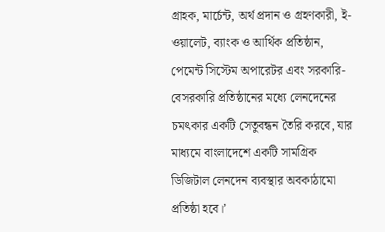গ্রাহক, মার্চেন্ট, অর্থ প্রদান ও গ্রহণকারী, ই-ওয়ালেট, ব্যাংক ও আর্থিক প্রতিষ্ঠান, পেমেন্ট সিস্টেম অপারেটর এবং সরকারি-বেসরকারি প্রতিষ্ঠানের মধ্যে লেনদেনের চমৎকার একটি সেতুবন্ধন তৈরি করবে, যার মাধ্যমে বাংলাদেশে একটি সামগ্রিক ডিজিটাল লেনদেন ব্যবস্থার অবকাঠামো প্রতিষ্ঠা হবে।’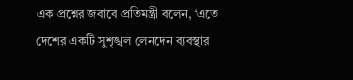এক প্রশ্নের জবাবে প্রতিমন্ত্রী বলেন, ‘এতে দেশের একটি সুশৃঙ্খল লেনদেন ব্যবস্থার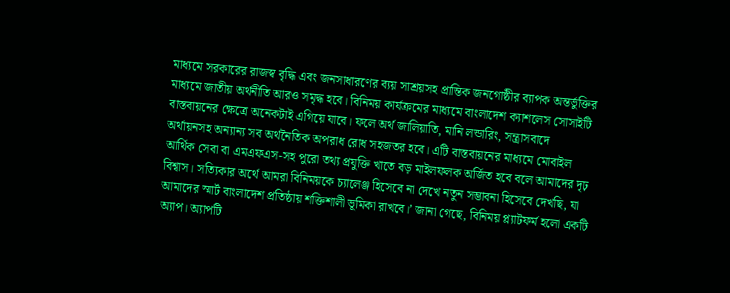মাধ্যমে সরকারের রাজস্ব বৃদ্ধি এবং জনসাধারণের ব্যয় সাশ্রয়সহ প্রান্তিক জনগোষ্ঠীর ব্যাপক অন্তর্ভুক্তির মাধ্যমে জাতীয় অর্থনীতি আরও সমৃদ্ধ হবে। বিনিময় কার্যক্রমের মাধ্যমে বাংলাদেশ ক্যাশলেস সোসাইটি বাস্তবায়নের ক্ষেত্রে অনেকটাই এগিয়ে যাবে। ফলে অর্থ জালিয়াতি, মানি লন্ডারিং, সন্ত্রাসবাদে অর্থায়নসহ অন্যান্য সব অর্থনৈতিক অপরাধ রোধ সহজতর হবে। এটি বাস্তবায়নের মাধ্যমে মোবাইল আর্থিক সেবা বা এমএফএস-সহ পুরো তথ্য প্রযুক্তি খাতে বড় মাইলফলক অর্জিত হবে বলে আমাদের দৃঢ় বিশ্বাস। সত্যিকার অর্থে আমরা বিনিময়কে চ্যালেঞ্জ হিসেবে না দেখে নতুন সম্ভাবনা হিসেবে দেখছি, যা আমাদের স্মার্ট বাংলাদেশ প্রতিষ্ঠায় শক্তিশালী ভূমিকা রাখবে।’ জানা গেছে, বিনিময় প্ল্যাটফর্ম হলো একটি অ্যাপ। অ্যাপটি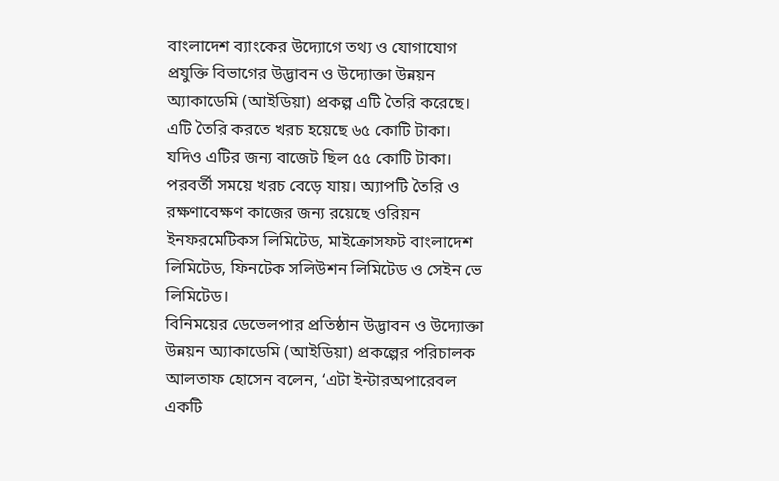বাংলাদেশ ব্যাংকের উদ্যোগে তথ্য ও যোগাযোগ প্রযুক্তি বিভাগের উদ্ভাবন ও উদ্যোক্তা উন্নয়ন অ্যাকাডেমি (আইডিয়া) প্রকল্প এটি তৈরি করেছে। এটি তৈরি করতে খরচ হয়েছে ৬৫ কোটি টাকা। যদিও এটির জন্য বাজেট ছিল ৫৫ কোটি টাকা। পরবর্তী সময়ে খরচ বেড়ে যায়। অ্যাপটি তৈরি ও রক্ষণাবেক্ষণ কাজের জন্য রয়েছে ওরিয়ন ইনফরমেটিকস লিমিটেড, মাইক্রোসফট বাংলাদেশ লিমিটেড, ফিনটেক সলিউশন লিমিটেড ও সেইন ভে লিমিটেড।
বিনিময়ের ডেভেলপার প্রতিষ্ঠান উদ্ভাবন ও উদ্যোক্তা উন্নয়ন অ্যাকাডেমি (আইডিয়া) প্রকল্পের পরিচালক আলতাফ হোসেন বলেন, ‘এটা ইন্টারঅপারেবল একটি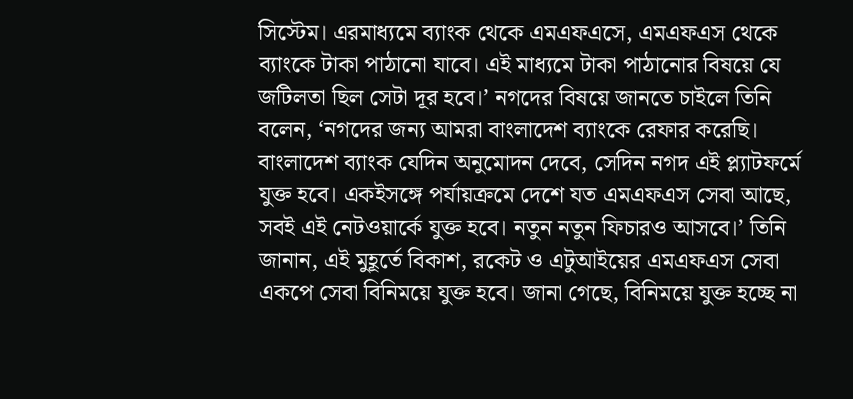সিস্টেম। এরমাধ্যমে ব্যাংক থেকে এমএফএসে, এমএফএস থেকে ব্যাংকে টাকা পাঠানো যাবে। এই মাধ্যমে টাকা পাঠানোর বিষয়ে যে জটিলতা ছিল সেটা দূর হবে।’ নগদের বিষয়ে জানতে চাইলে তিনি বলেন, ‘নগদের জন্য আমরা বাংলাদেশ ব্যাংকে রেফার করেছি। বাংলাদেশ ব্যাংক যেদিন অনুমোদন দেবে, সেদিন নগদ এই প্ল্যাটফর্মে যুক্ত হবে। একইসঙ্গে পর্যায়ক্রমে দেশে যত এমএফএস সেবা আছে, সবই এই নেটওয়ার্কে যুক্ত হবে। নতুন নতুন ফিচারও আসবে।’ তিনি জানান, এই মুহূর্তে বিকাশ, রকেট ও এটুআইয়ের এমএফএস সেবা একপে সেবা বিনিময়ে যুক্ত হবে। জানা গেছে, বিনিময়ে যুক্ত হচ্ছে না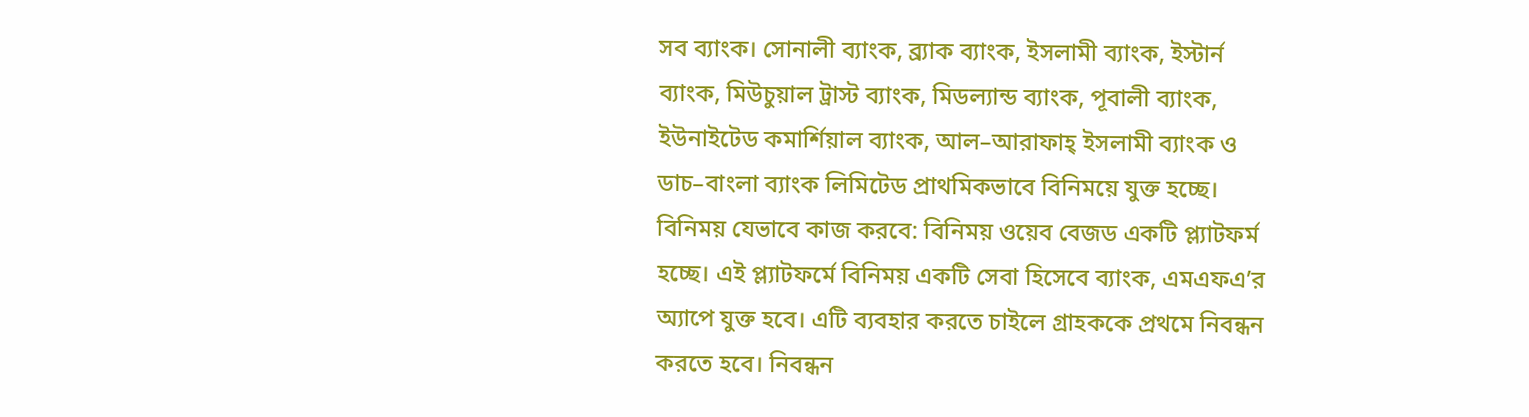সব ব্যাংক। সোনালী ব্যাংক, ব্র্যাক ব্যাংক, ইসলামী ব্যাংক, ইস্টার্ন ব্যাংক, মিউচুয়াল ট্রাস্ট ব্যাংক, মিডল্যান্ড ব্যাংক, পূবালী ব্যাংক, ইউনাইটেড কমার্শিয়াল ব্যাংক, আল–আরাফাহ্‌ ইসলামী ব্যাংক ও ডাচ–বাংলা ব্যাংক লিমিটেড প্রাথমিকভাবে বিনিময়ে যুক্ত হচ্ছে।
বিনিময় যেভাবে কাজ করবে: বিনিময় ওয়েব বেজড একটি প্ল্যাটফর্ম হচ্ছে। এই প্ল্যাটফর্মে বিনিময় একটি সেবা হিসেবে ব্যাংক, এমএফএ’র অ্যাপে যুক্ত হবে। এটি ব্যবহার করতে চাইলে গ্রাহককে প্রথমে নিবন্ধন করতে হবে। নিবন্ধন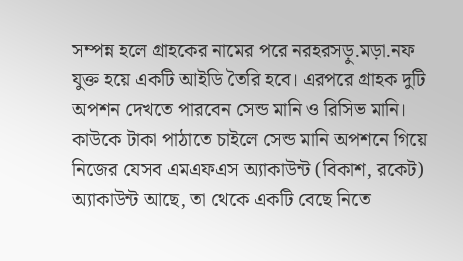সম্পন্ন হলে গ্রাহকের নামের পরে নরহরসড়ু.মড়া.নফ যুক্ত হয়ে একটি আইডি তৈরি হবে। এরপরে গ্রাহক দুটি অপশন দেখতে পারবেন সেন্ড মানি ও রিসিভ মানি। কাউকে টাকা পাঠাতে চাইলে সেন্ড মানি অপশনে গিয়ে নিজের যেসব এমএফএস অ্যাকাউন্ট (বিকাশ, রকেট) অ্যাকাউন্ট আছে, তা থেকে একটি বেছে নিতে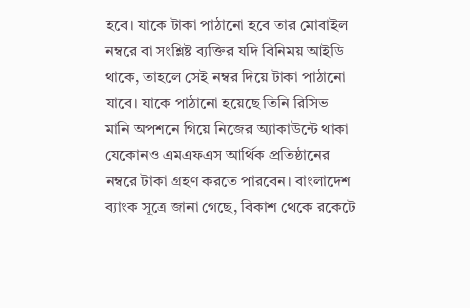হবে। যাকে টাকা পাঠানো হবে তার মোবাইল নম্বরে বা সংশ্লিষ্ট ব্যক্তির যদি বিনিময় আইডি থাকে, তাহলে সেই নম্বর দিয়ে টাকা পাঠানো যাবে। যাকে পাঠানো হয়েছে তিনি রিসিভ মানি অপশনে গিয়ে নিজের অ্যাকাউন্টে থাকা যেকোনও এমএফএস আর্থিক প্রতিষ্ঠানের নম্বরে টাকা গ্রহণ করতে পারবেন। বাংলাদেশ ব্যাংক সূত্রে জানা গেছে, বিকাশ থেকে রকেটে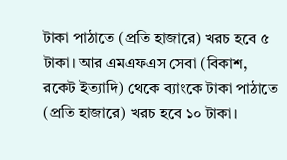টাকা পাঠাতে (প্রতি হাজারে) খরচ হবে ৫ টাকা। আর এমএফএস সেবা (বিকাশ, রকেট ইত্যাদি) থেকে ব্যাংকে টাকা পাঠাতে (প্রতি হাজারে) খরচ হবে ১০ টাকা।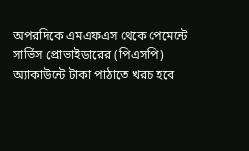অপরদিকে এমএফএস থেকে পেমেন্টে সার্ভিস প্রোভাইডারের (পিএসপি) অ্যাকাউন্টে টাকা পাঠাতে খরচ হবে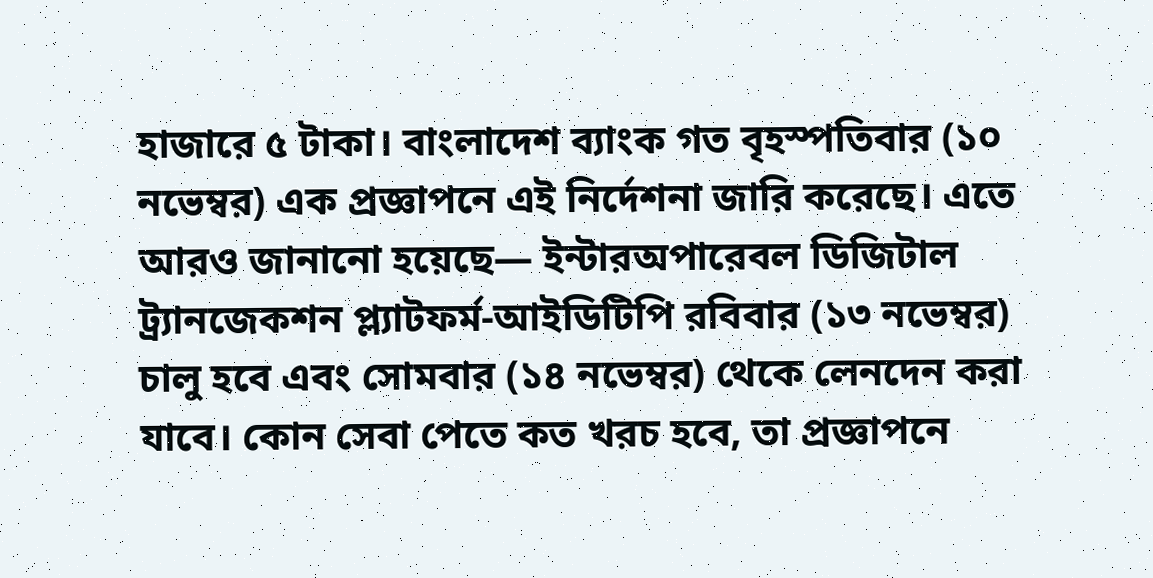হাজারে ৫ টাকা। বাংলাদেশ ব্যাংক গত বৃহস্পতিবার (১০ নভেম্বর) এক প্রজ্ঞাপনে এই নির্দেশনা জারি করেছে। এতে আরও জানানো হয়েছে— ইন্টারঅপারেবল ডিজিটাল ট্র্যানজেকশন প্ল্যাটফর্ম-আইডিটিপি রবিবার (১৩ নভেম্বর) চালু হবে এবং সোমবার (১৪ নভেম্বর) থেকে লেনদেন করা যাবে। কোন সেবা পেতে কত খরচ হবে, তা প্রজ্ঞাপনে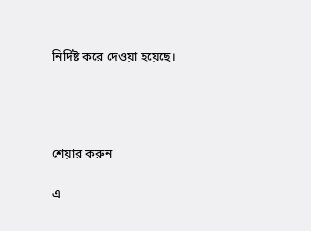নির্দিষ্ট করে দেওয়া হয়েছে।




শেয়ার করুন

এ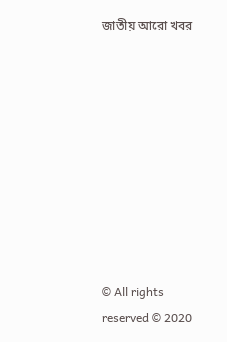জাতীয় আরো খবর









© All rights reserved © 2020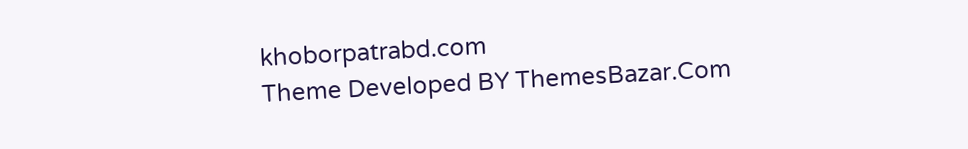khoborpatrabd.com
Theme Developed BY ThemesBazar.Com